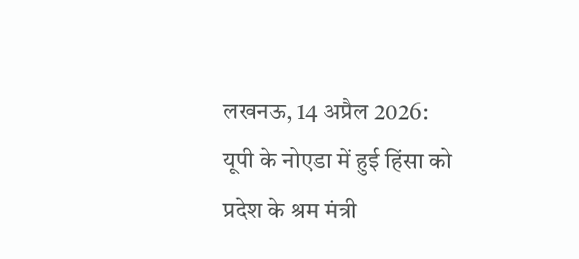लखनऊ, 14 अप्रैल 2026:
यूपी के नोएडा में हुई हिंसा को प्रदेश के श्रम मंत्री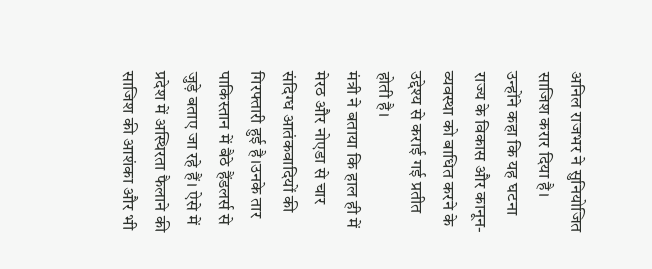अनिल राजभर ने सुनियोजित साजिश करार दिया है। उन्होंने कहा कि यह घटना राज्य के विकास और कानून-व्यवस्था को बाधित करने के उद्देश्य से कराई गई प्रतीत होती है।
मंत्री ने बताया कि हाल ही में मेरठ और नोएडा से चार संदिग्ध आतंकवादियों की गिरफ्तारी हुई है।उनके तार पाकिस्तान में बैठे हैंडलर्स से जुड़े बताए जा रहे हैं। ऐसे में प्रदेश में अस्थिरता फैलाने की साजिश की आशंका और भी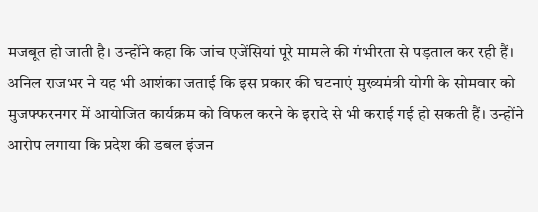मजबूत हो जाती है। उन्होंने कहा कि जांच एजेंसियां पूरे मामले की गंभीरता से पड़ताल कर रही हैं।
अनिल राजभर ने यह भी आशंका जताई कि इस प्रकार की घटनाएं मुख्यमंत्री योगी के सोमवार को मुजफ्फरनगर में आयोजित कार्यक्रम को विफल करने के इरादे से भी कराई गई हो सकती हैं। उन्होंने आरोप लगाया कि प्रदेश की डबल इंजन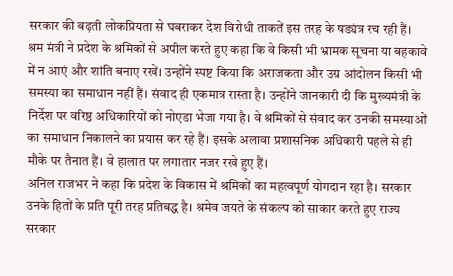सरकार की बढ़ती लोकप्रियता से घबराकर देश विरोधी ताकतें इस तरह के षड्यंत्र रच रही हैं।
श्रम मंत्री ने प्रदेश के श्रमिकों से अपील करते हुए कहा कि वे किसी भी भ्रामक सूचना या बहकावे में न आएं और शांति बनाए रखें। उन्होंने स्पष्ट किया कि अराजकता और उग्र आंदोलन किसी भी समस्या का समाधान नहीं हैं। संवाद ही एकमात्र रास्ता है। उन्होंने जानकारी दी कि मुख्यमंत्री के निर्देश पर वरिष्ठ अधिकारियों को नोएडा भेजा गया है। वे श्रमिकों से संवाद कर उनकी समस्याओं का समाधान निकालने का प्रयास कर रहे हैं। इसके अलावा प्रशासनिक अधिकारी पहले से ही मौके पर तैनात हैं। वे हालात पर लगातार नजर रखे हुए हैं।
अनिल राजभर ने कहा कि प्रदेश के विकास में श्रमिकों का महत्वपूर्ण योगदान रहा है। सरकार उनके हितों के प्रति पूरी तरह प्रतिबद्ध है। श्रमेव जयते के संकल्प को साकार करते हुए राज्य सरकार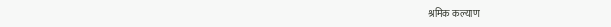श्रमिक कल्याण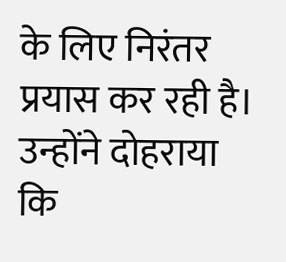के लिए निरंतर प्रयास कर रही है। उन्होंने दोहराया कि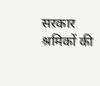सरकार श्रमिकों की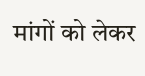मांगों को लेकर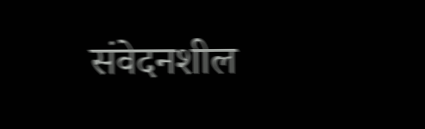संवेदनशील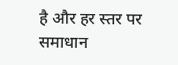है और हर स्तर पर समाधान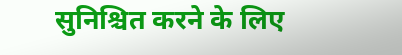सुनिश्चित करने के लिए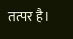तत्पर है।